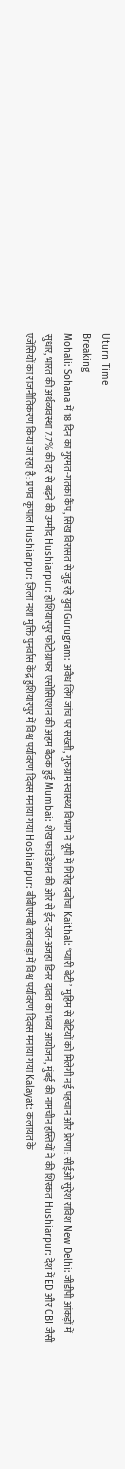Uturn Time
Breaking
Mohali: Sohana में 18 दिन का गुरमत-गतका कैंप, सिख विरासत से जुड़ रहे युवा Gurugram: अवैध लिंग जांच पर सख्ती, गुरुग्राम स्वास्थ्य विभाग ने यूपी में गिरोह दबोचा Kaithal: ‘प्यारी बेटी’ मुहिम से बेटियों को मिलेगी नई पहचान और प्रेरणा: सीईओ सुरेश राविश New Delhi: जीडीपी आंकड़ों में सुधार, भारत की अर्थव्यवस्था 7.7% की दर से बढ़ने की उम्मीद Hushiarpur: होशियारपुर फोटोग्राफर एसोसिएशन की अहम बैठक हुई Mumbai: शेख फाउंडेशन की ओर से ईद-उल-अजहा डिनर दावत का भव्य आयोजन, मुंबई की नामचीन हस्तियों ने की शिरकत Hushiarpur: देश में ED और CBI जैसी एजेंसियों का राजनीतिकरण किया जा रहा है: प्रणव कृपाल Hushiarpur: ज़िला नशा मुक्ति पुनर्वास केंद्र हुशियारपुर में विश्व पर्यावरण दिवस मनाया गया Hoshiarpur: बीबीएमबी तलवाड़ा में विश्व पर्यावरण दिवस मनाया गया Kalayat: कलायत के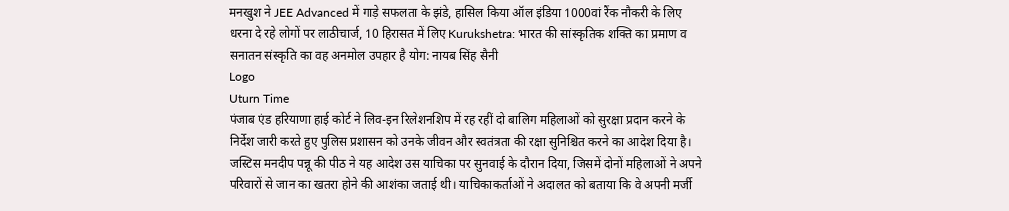मनखुश ने JEE Advanced में गाड़े सफलता के झंडे, हासिल किया ऑल इंडिया 1000वां रैंक नौकरी के लिए धरना दे रहे लोगों पर लाठीचार्ज, 10 हिरासत में लिए Kurukshetra: भारत की सांस्कृतिक शक्ति का प्रमाण व सनातन संस्कृति का वह अनमोल उपहार है योग: नायब सिंह सैनी
Logo
Uturn Time
पंजाब एंड हरियाणा हाई कोर्ट ने लिव-इन रिलेशनशिप में रह रहीं दो बालिग महिलाओं को सुरक्षा प्रदान करने के निर्देश जारी करते हुए पुलिस प्रशासन को उनके जीवन और स्वतंत्रता की रक्षा सुनिश्चित करने का आदेश दिया है। जस्टिस मनदीप पन्नू की पीठ ने यह आदेश उस याचिका पर सुनवाई के दौरान दिया, जिसमें दोनों महिलाओं ने अपने परिवारों से जान का खतरा होने की आशंका जताई थी। याचिकाकर्ताओं ने अदालत को बताया कि वे अपनी मर्जी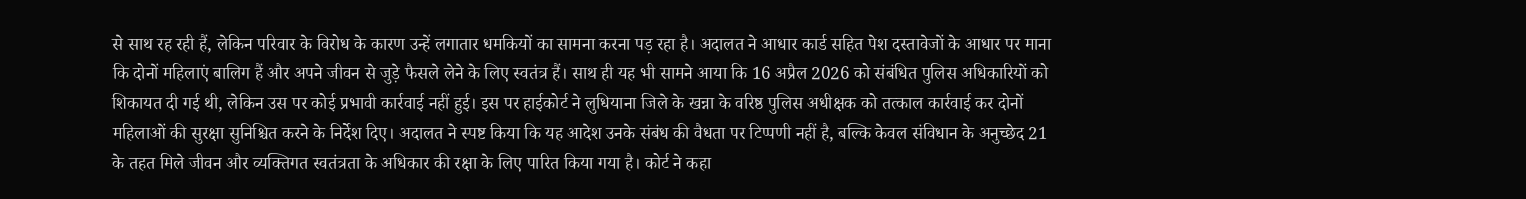से साथ रह रही हैं, लेकिन परिवार के विरोध के कारण उन्हें लगातार धमकियों का सामना करना पड़ रहा है। अदालत ने आधार कार्ड सहित पेश दस्तावेजों के आधार पर माना कि दोनों महिलाएं बालिग हैं और अपने जीवन से जुड़े फैसले लेने के लिए स्वतंत्र हैं। साथ ही यह भी सामने आया कि 16 अप्रैल 2026 को संबंधित पुलिस अधिकारियों को शिकायत दी गई थी, लेकिन उस पर कोई प्रभावी कार्रवाई नहीं हुई। इस पर हाईकोर्ट ने लुधियाना जिले के खन्ना के वरिष्ठ पुलिस अधीक्षक को तत्काल कार्रवाई कर दोनों महिलाओं की सुरक्षा सुनिश्चित करने के निर्देश दिए। अदालत ने स्पष्ट किया कि यह आदेश उनके संबंध की वैधता पर टिप्पणी नहीं है, बल्कि केवल संविधान के अनुच्छेद 21 के तहत मिले जीवन और व्यक्तिगत स्वतंत्रता के अधिकार की रक्षा के लिए पारित किया गया है। कोर्ट ने कहा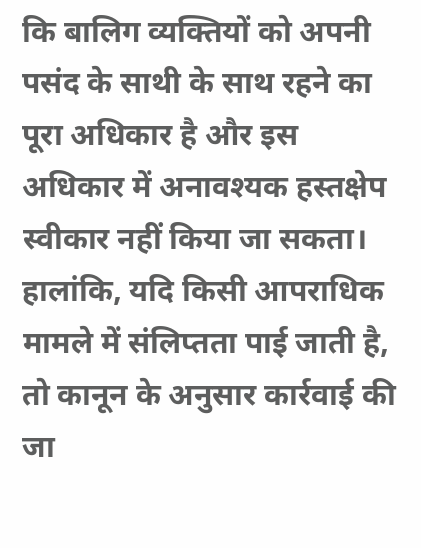कि बालिग व्यक्तियों को अपनी पसंद के साथी के साथ रहने का पूरा अधिकार है और इस अधिकार में अनावश्यक हस्तक्षेप स्वीकार नहीं किया जा सकता। हालांकि, यदि किसी आपराधिक मामले में संलिप्तता पाई जाती है, तो कानून के अनुसार कार्रवाई की जा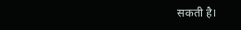सकती है।